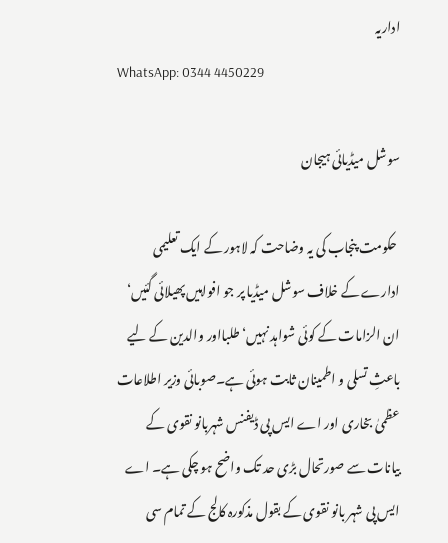اداریہ
WhatsApp: 0344 4450229

سوشل میڈیائی ہیجان

 حکومت پنجاب کی یہ وضاحت کہ لاہور کے ایک تعلیمی ادارے کے خلاف سوشل میڈیا پر جو افواہیں پھیلائی گئیں‘ ان الزامات کے کوئی شواہد نہیں‘ طلبااور والدین کے لیے باعثِ تسلی و اطمینان ثابت ہوئی ہے۔صوبائی وزیر اطلاعات عظمیٰ بخاری اور اے ایس پی ڈیفنس شہربانو نقوی کے بیانات سے صورتحال بڑی حد تک واضح ہو چکی ہے۔ اے ایس پی شہر بانو نقوی کے بقول مذکورہ کالج کے تمام سی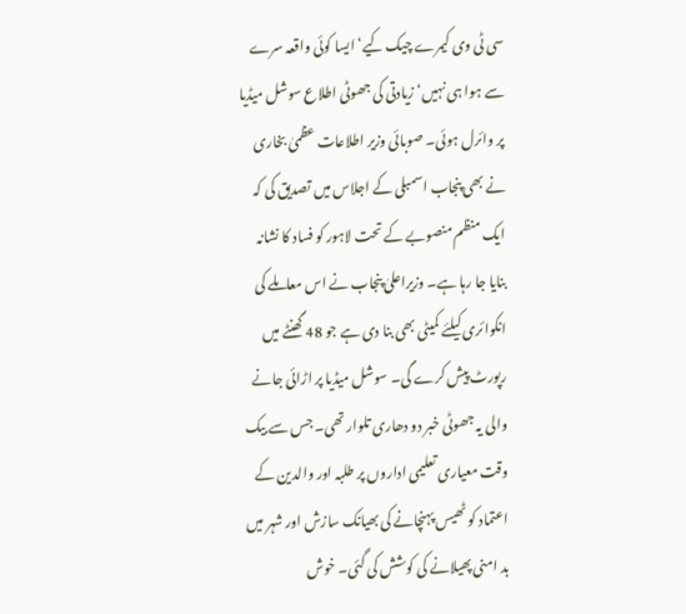سی ٹی وی کیمرے چیک کیے‘ ایسا کوئی واقعہ سرے سے ہوا ہی نہیں‘ زیادتی کی جھوٹی اطلاع سوشل میڈیا پر وائرل ہوئی۔ صوبائی وزیر اطلاعات عظمیٰ بخاری نے بھی پنجاب اسمبلی کے اجلاس میں تصدیق کی کہ ایک منظم منصوبے کے تحت لاہور کو فساد کا نشانہ بنایا جا رہا ہے۔ وزیراعلیٰ پنجاب نے اس معاملے کی انکوائری کیلئے کمیٹی بھی بنا دی ہے جو 48 گھنٹے میں رپورٹ پیش کرے گی۔ سوشل میڈیا پر اڑائی جانے والی یہ جھوٹی خبر دو دھاری تلوار تھی۔ جس سے بیک وقت معیاری تعلیمی اداروں پر طلبہ اور والدین کے اعتماد کو ٹھیس پہنچانے کی بھیانک سازش اور شہر میں بد امنی پھیلانے کی کوشش کی گئی۔ خوش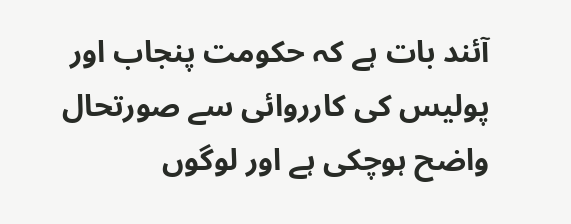آئند بات ہے کہ حکومت پنجاب اور پولیس کی کارروائی سے صورتحال واضح ہوچکی ہے اور لوگوں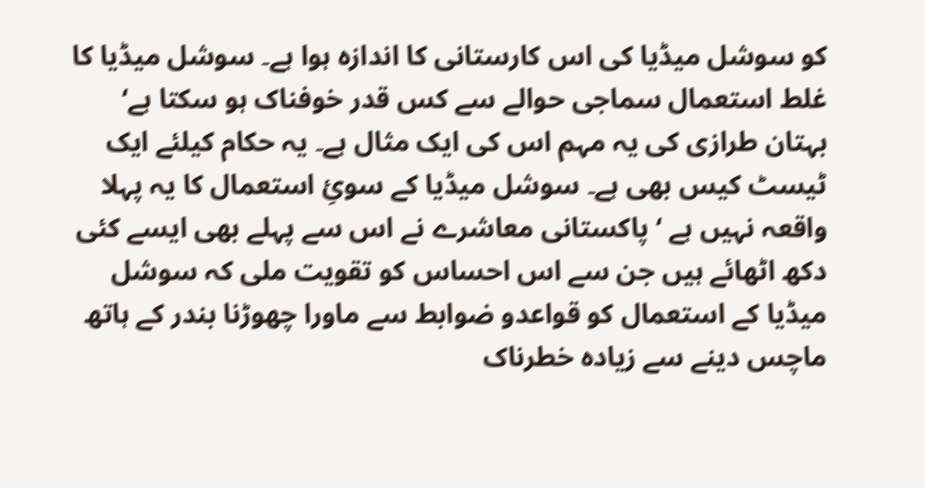کو سوشل میڈیا کی اس کارستانی کا اندازہ ہوا ہے۔ سوشل میڈیا کا غلط استعمال سماجی حوالے سے کس قدر خوفناک ہو سکتا ہے‘ بہتان طرازی کی یہ مہم اس کی ایک مثال ہے۔ یہ حکام کیلئے ایک ٹیسٹ کیس بھی ہے۔ سوشل میڈیا کے سوئِ استعمال کا یہ پہلا واقعہ نہیں ہے ‘ پاکستانی معاشرے نے اس سے پہلے بھی ایسے کئی دکھ اٹھائے ہیں جن سے اس احساس کو تقویت ملی کہ سوشل میڈیا کے استعمال کو قواعدو ضوابط سے ماورا چھوڑنا بندر کے ہاتھ ماچس دینے سے زیادہ خطرناک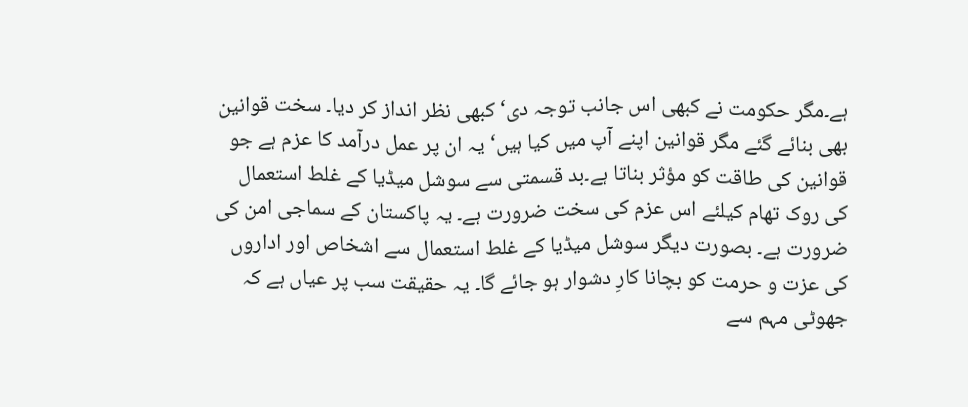ہے۔مگر حکومت نے کبھی اس جانب توجہ دی‘ کبھی نظر انداز کر دیا۔ سخت قوانین بھی بنائے گئے مگر قوانین اپنے آپ میں کیا ہیں‘ یہ ان پر عمل درآمد کا عزم ہے جو قوانین کی طاقت کو مؤثر بناتا ہے۔بد قسمتی سے سوشل میڈیا کے غلط استعمال کی روک تھام کیلئے اس عزم کی سخت ضرورت ہے۔ یہ پاکستان کے سماجی امن کی ضرورت ہے۔ بصورت دیگر سوشل میڈیا کے غلط استعمال سے اشخاص اور اداروں کی عزت و حرمت کو بچانا کارِ دشوار ہو جائے گا۔ یہ حقیقت سب پر عیاں ہے کہ جھوٹی مہم سے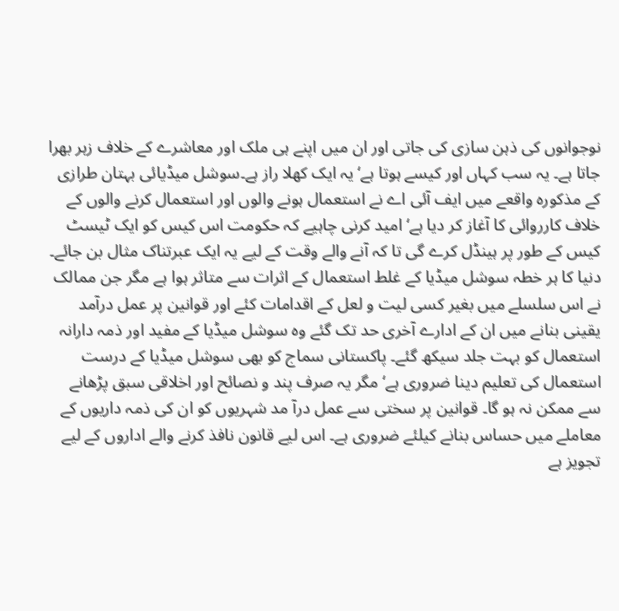نوجوانوں کی ذہن سازی کی جاتی اور ان میں اپنے ہی ملک اور معاشرے کے خلاف زہر بھرا جاتا ہے۔ یہ سب کہاں اور کیسے ہوتا ہے‘ یہ ایک کھلا راز ہے۔سوشل میڈیائی بہتان طرازی کے مذکورہ واقعے میں ایف آئی اے نے استعمال ہونے والوں اور استعمال کرنے والوں کے خلاف کارروائی کا آغاز کر دیا ہے‘ امید کرنی چاہیے کہ حکومت اس کیس کو ایک ٹیسٹ کیس کے طور پر ہینڈل کرے گی تا کہ آنے والے وقت کے لیے یہ ایک عبرتناک مثال بن جائے۔ دنیا کا ہر خطہ سوشل میڈیا کے غلط استعمال کے اثرات سے متاثر ہوا ہے مگر جن ممالک نے اس سلسلے میں بغیر کسی لیت و لعل کے اقدامات کئے اور قوانین پر عمل درآمد یقینی بنانے میں ان کے ادارے آخری حد تک گئے وہ سوشل میڈیا کے مفید اور ذمہ دارانہ استعمال کو بہت جلد سیکھ گئے۔ پاکستانی سماج کو بھی سوشل میڈیا کے درست استعمال کی تعلیم دینا ضروری ہے‘ مگر یہ صرف پند و نصائح اور اخلاقی سبق پڑھانے سے ممکن نہ ہو گا۔ قوانین پر سختی سے عمل درآ مد شہریوں کو ان کی ذمہ داریوں کے معاملے میں حساس بنانے کیلئے ضروری ہے۔ اس لیے قانون نافذ کرنے والے اداروں کے لیے تجویز ہے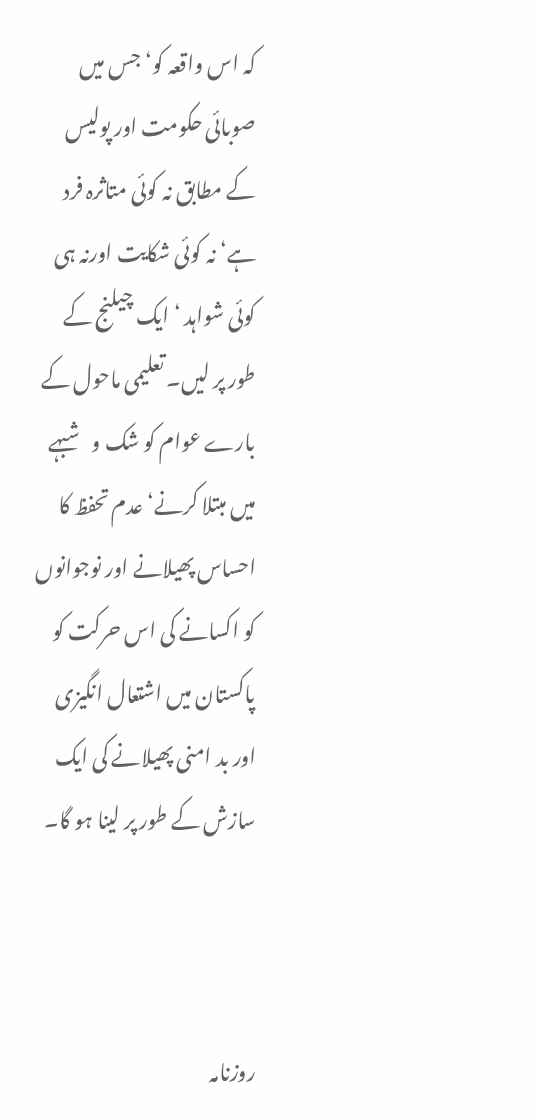کہ اس واقعہ کو‘ جس میں صوبائی حکومت اور پولیس کے مطابق نہ کوئی متاثرہ فرد ہے‘ نہ کوئی شکایت اورنہ ہی کوئی شواہد ‘ ایک چیلنج کے طور پر لیں۔ تعلیمی ماحول کے بارے عوام کو شک و شبہے میں مبتلا کرنے‘ عدم تحفظ کا احساس پھیلانے اور نوجوانوں کو اکسانے کی اس حرکت کو پاکستان میں اشتعال انگیزی اور بد امنی پھیلانے کی ایک سازش کے طور پر لینا ہو گا۔



روزنامہ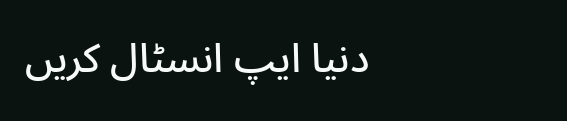دنیا ایپ انسٹال کریں